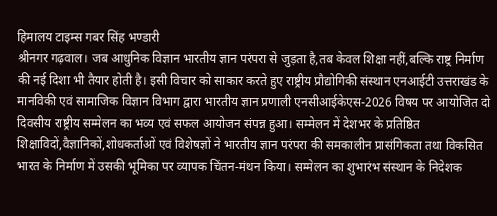हिमालय टाइम्स गबर सिंह भण्डारी
श्रीनगर गढ़वाल। जब आधुनिक विज्ञान भारतीय ज्ञान परंपरा से जुड़ता है,तब केवल शिक्षा नहीं,बल्कि राष्ट्र निर्माण की नई दिशा भी तैयार होती है। इसी विचार को साकार करते हुए राष्ट्रीय प्रौद्योगिकी संस्थान एनआईटी उत्तराखंड के मानविकी एवं सामाजिक विज्ञान विभाग द्वारा भारतीय ज्ञान प्रणाली एनसीआईकेएस-2026 विषय पर आयोजित दो दिवसीय राष्ट्रीय सम्मेलन का भव्य एवं सफल आयोजन संपन्न हुआ। सम्मेलन में देशभर के प्रतिष्ठित शिक्षाविदों,वैज्ञानिकों,शोधकर्ताओं एवं विशेषज्ञों ने भारतीय ज्ञान परंपरा की समकालीन प्रासंगिकता तथा विकसित भारत के निर्माण में उसकी भूमिका पर व्यापक चिंतन-मंथन किया। सम्मेलन का शुभारंभ संस्थान के निदेशक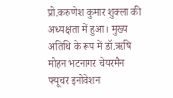प्रो.करुणेश कुमार शुक्ला की अध्यक्षता में हुआ। मुख्य अतिथि के रूप में डॉ.ऋषि मोहन भटनागर चेयरमैन फ्यूचर इनोवेशन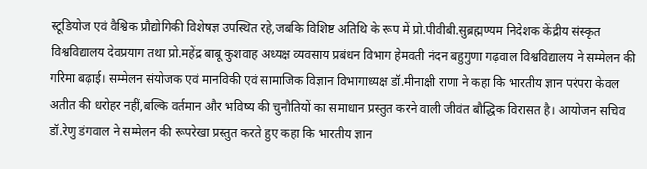स्टूडियोज एवं वैश्विक प्रौद्योगिकी विशेषज्ञ उपस्थित रहे,जबकि विशिष्ट अतिथि के रूप में प्रो.पीवीबी.सुब्रह्मण्यम निदेशक केंद्रीय संस्कृत विश्वविद्यालय देवप्रयाग तथा प्रो.महेंद्र बाबू कुशवाह अध्यक्ष व्यवसाय प्रबंधन विभाग हेमवती नंदन बहुगुणा गढ़वाल विश्वविद्यालय ने सम्मेलन की गरिमा बढ़ाई। सम्मेलन संयोजक एवं मानविकी एवं सामाजिक विज्ञान विभागाध्यक्ष डॉ.मीनाक्षी राणा ने कहा कि भारतीय ज्ञान परंपरा केवल अतीत की धरोहर नहीं,बल्कि वर्तमान और भविष्य की चुनौतियों का समाधान प्रस्तुत करने वाली जीवंत बौद्धिक विरासत है। आयोजन सचिव डॉ.रेणु डंगवाल ने सम्मेलन की रूपरेखा प्रस्तुत करते हुए कहा कि भारतीय ज्ञान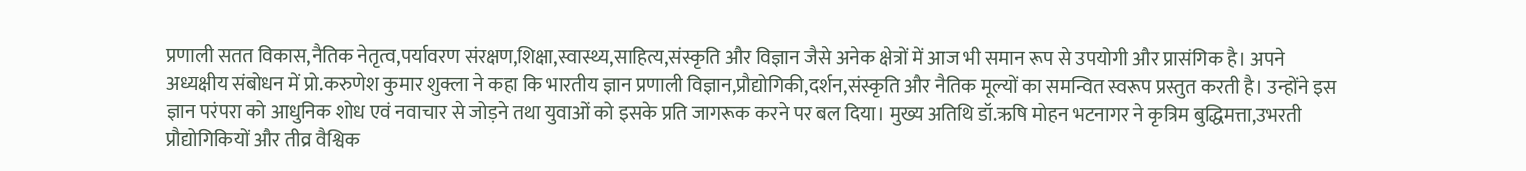प्रणाली सतत विकास,नैतिक नेतृत्व,पर्यावरण संरक्षण,शिक्षा,स्वास्थ्य,साहित्य,संस्कृति और विज्ञान जैसे अनेक क्षेत्रों में आज भी समान रूप से उपयोगी और प्रासंगिक है। अपने अध्यक्षीय संबोधन में प्रो.करुणेश कुमार शुक्ला ने कहा कि भारतीय ज्ञान प्रणाली विज्ञान,प्रौद्योगिकी,दर्शन,संस्कृति और नैतिक मूल्यों का समन्वित स्वरूप प्रस्तुत करती है। उन्होंने इस ज्ञान परंपरा को आधुनिक शोध एवं नवाचार से जोड़ने तथा युवाओं को इसके प्रति जागरूक करने पर बल दिया। मुख्य अतिथि डॉ.ऋषि मोहन भटनागर ने कृत्रिम बुद्धिमत्ता,उभरती प्रौद्योगिकियों और तीव्र वैश्विक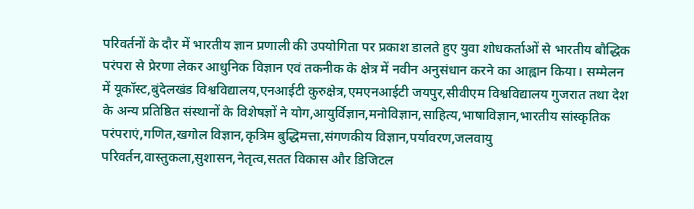परिवर्तनों के दौर में भारतीय ज्ञान प्रणाली की उपयोगिता पर प्रकाश डालते हुए युवा शोधकर्ताओं से भारतीय बौद्धिक परंपरा से प्रेरणा लेकर आधुनिक विज्ञान एवं तकनीक के क्षेत्र में नवीन अनुसंधान करने का आह्वान किया। सम्मेलन में यूकॉस्ट,बुंदेलखंड विश्वविद्यालय,एनआईटी कुरुक्षेत्र,एमएनआईटी जयपुर,सीवीएम विश्वविद्यालय गुजरात तथा देश के अन्य प्रतिष्ठित संस्थानों के विशेषज्ञों ने योग,आयुर्विज्ञान,मनोविज्ञान,साहित्य,भाषाविज्ञान,भारतीय सांस्कृतिक परंपराएं,गणित,खगोल विज्ञान,कृत्रिम बुद्धिमत्ता,संगणकीय विज्ञान,पर्यावरण,जलवायु परिवर्तन,वास्तुकला,सुशासन,नेतृत्व,सतत विकास और डिजिटल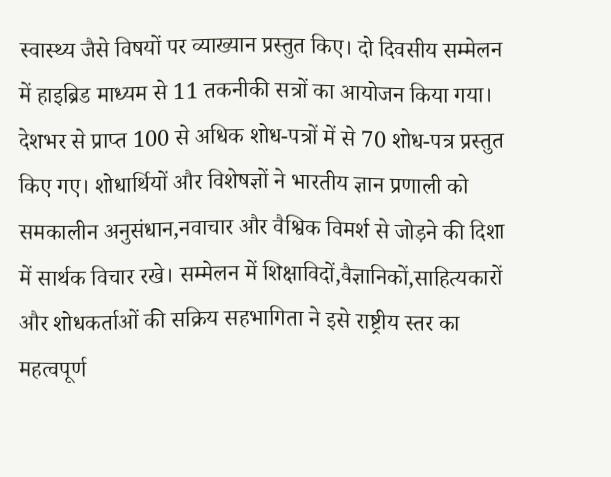स्वास्थ्य जैसे विषयों पर व्याख्यान प्रस्तुत किए। दो दिवसीय सम्मेलन में हाइब्रिड माध्यम से 11 तकनीकी सत्रों का आयोजन किया गया। देशभर से प्राप्त 100 से अधिक शोध-पत्रों में से 70 शोध-पत्र प्रस्तुत किए गए। शोधार्थियों और विशेषज्ञों ने भारतीय ज्ञान प्रणाली को समकालीन अनुसंधान,नवाचार और वैश्विक विमर्श से जोड़ने की दिशा में सार्थक विचार रखे। सम्मेलन में शिक्षाविदों,वैज्ञानिकों,साहित्यकारों और शोधकर्ताओं की सक्रिय सहभागिता ने इसे राष्ट्रीय स्तर का महत्वपूर्ण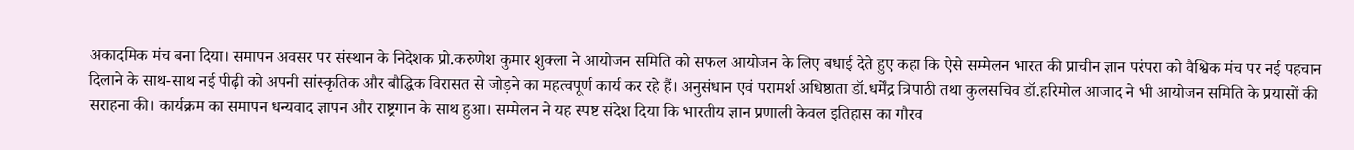अकादमिक मंच बना दिया। समापन अवसर पर संस्थान के निदेशक प्रो.करुणेश कुमार शुक्ला ने आयोजन समिति को सफल आयोजन के लिए बधाई देते हुए कहा कि ऐसे सम्मेलन भारत की प्राचीन ज्ञान परंपरा को वैश्विक मंच पर नई पहचान दिलाने के साथ-साथ नई पीढ़ी को अपनी सांस्कृतिक और बौद्धिक विरासत से जोड़ने का महत्वपूर्ण कार्य कर रहे हैं। अनुसंधान एवं परामर्श अधिष्ठाता डॉ.धर्मेंद्र त्रिपाठी तथा कुलसचिव डॉ.हरिमोल आजाद ने भी आयोजन समिति के प्रयासों की सराहना की। कार्यक्रम का समापन धन्यवाद ज्ञापन और राष्ट्रगान के साथ हुआ। सम्मेलन ने यह स्पष्ट संदेश दिया कि भारतीय ज्ञान प्रणाली केवल इतिहास का गौरव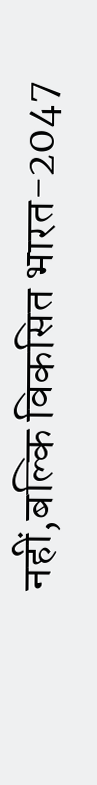नहीं,बल्कि विकसित भारत-2047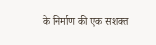के निर्माण की एक सशक्त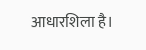आधारशिला है।